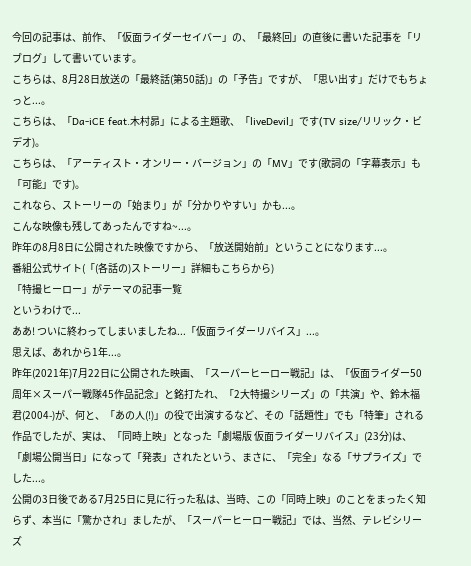今回の記事は、前作、「仮面ライダーセイバー」の、「最終回」の直後に書いた記事を「リブログ」して書いています。
こちらは、8月28日放送の「最終話(第50話)」の「予告」ですが、「思い出す」だけでもちょっと...。
こちらは、「Da-iCE feat.木村昴」による主題歌、「liveDevil」です(TV size/リリック・ビデオ)。
こちらは、「アーティスト・オンリー・バージョン」の「MV」です(歌詞の「字幕表示」も「可能」です)。
これなら、ストーリーの「始まり」が「分かりやすい」かも...。
こんな映像も残してあったんですね~...。
昨年の8月8日に公開された映像ですから、「放送開始前」ということになります...。
番組公式サイト(「(各話の)ストーリー」詳細もこちらから)
「特撮ヒーロー」がテーマの記事一覧
というわけで...
ああ! ついに終わってしまいましたね...「仮面ライダーリバイス」...。
思えば、あれから1年...。
昨年(2021年)7月22日に公開された映画、「スーパーヒーロー戦記」は、「仮面ライダー50周年×スーパー戦隊45作品記念」と銘打たれ、「2大特撮シリーズ」の「共演」や、鈴木福君(2004-)が、何と、「あの人(!)」の役で出演するなど、その「話題性」でも「特筆」される作品でしたが、実は、「同時上映」となった「劇場版 仮面ライダーリバイス」(23分)は、「劇場公開当日」になって「発表」されたという、まさに、「完全」なる「サプライズ」でした...。
公開の3日後である7月25日に見に行った私は、当時、この「同時上映」のことをまったく知らず、本当に「驚かされ」ましたが、「スーパーヒーロー戦記」では、当然、テレビシリーズ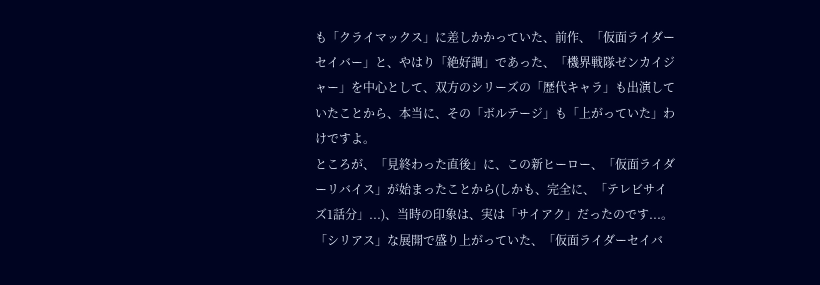も「クライマックス」に差しかかっていた、前作、「仮面ライダーセイバー」と、やはり「絶好調」であった、「機界戦隊ゼンカイジャー」を中心として、双方のシリーズの「歴代キャラ」も出演していたことから、本当に、その「ボルテージ」も「上がっていた」わけですよ。
ところが、「見終わった直後」に、この新ヒーロー、「仮面ライダーリバイス」が始まったことから(しかも、完全に、「テレビサイズ1話分」...)、当時の印象は、実は「サイアク」だったのです...。
「シリアス」な展開で盛り上がっていた、「仮面ライダーセイバ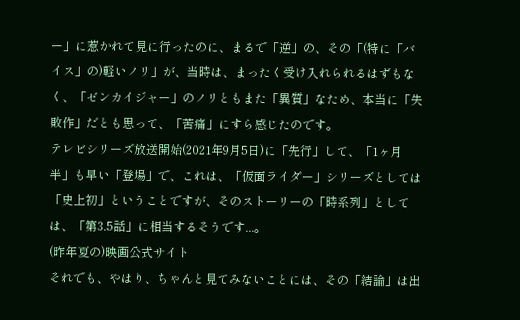ー」に惹かれて見に行ったのに、まるで「逆」の、その「(特に「バイス」の)軽いノリ」が、当時は、まったく受け入れられるはずもなく、「ゼンカイジャー」のノリともまた「異質」なため、本当に「失敗作」だとも思って、「苦痛」にすら感じたのです。
テレビシリーズ放送開始(2021年9月5日)に「先行」して、「1ヶ月半」も早い「登場」で、これは、「仮面ライダー」シリーズとしては「史上初」ということですが、そのストーリーの「時系列」としては、「第3.5話」に相当するそうです...。
(昨年夏の)映画公式サイト
それでも、やはり、ちゃんと見てみないことには、その「結論」は出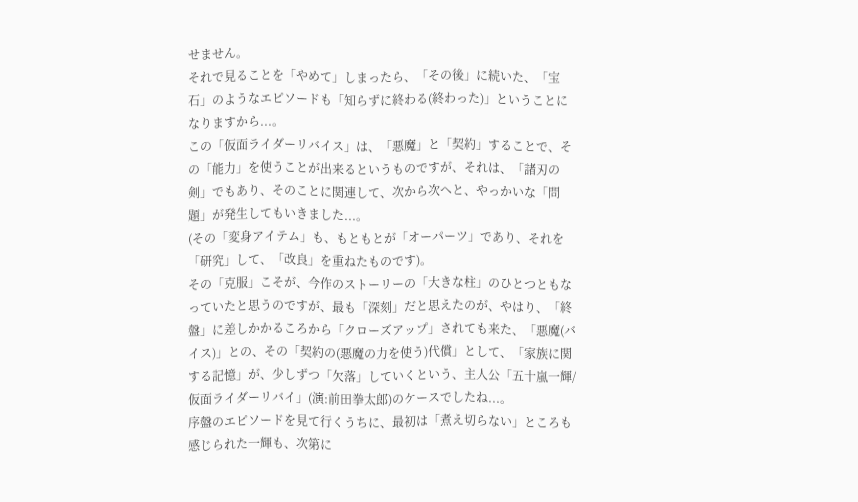せません。
それで見ることを「やめて」しまったら、「その後」に続いた、「宝石」のようなエピソードも「知らずに終わる(終わった)」ということになりますから...。
この「仮面ライダーリバイス」は、「悪魔」と「契約」することで、その「能力」を使うことが出来るというものですが、それは、「諸刃の剣」でもあり、そのことに関連して、次から次へと、やっかいな「問題」が発生してもいきました...。
(その「変身アイテム」も、もともとが「オーパーツ」であり、それを「研究」して、「改良」を重ねたものです)。
その「克服」こそが、今作のストーリーの「大きな柱」のひとつともなっていたと思うのですが、最も「深刻」だと思えたのが、やはり、「終盤」に差しかかるころから「クローズアップ」されても来た、「悪魔(バイス)」との、その「契約の(悪魔の力を使う)代償」として、「家族に関する記憶」が、少しずつ「欠落」していくという、主人公「五十嵐一輝/仮面ライダーリバイ」(演:前田拳太郎)のケースでしたね...。
序盤のエピソードを見て行くうちに、最初は「煮え切らない」ところも感じられた一輝も、次第に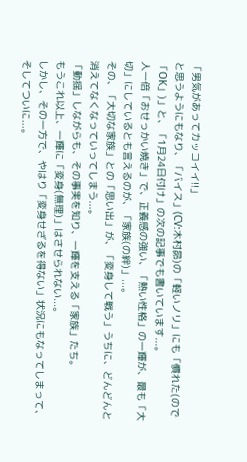「男気があってカッコイイ!!」
と思うようにもなり、「バイス」(CV:木村昴)の「軽いノリ」にも「慣れた(ので「OK」)」と、「1月24日付け」の次の記事でも書いています...。
人一倍「おせっかい焼き」で、正義感の強い、「熱い性格」の一輝が、最も「大切」にしているとも言えるのが、「家族(の絆)」...。
その、「大切な家族」との「思い出」が、「変身して戦う」うちに、どんどんと消えてなくなっていってしまう...。
「動揺」しながらも、その事実を知り、一輝を支える「家族」たち。
もうこれ以上、一輝に「変身(無理)」はさせられない...。
しかし、その一方で、やはり「変身せざるを得ない」状況にもなってしまって、そしてついに...。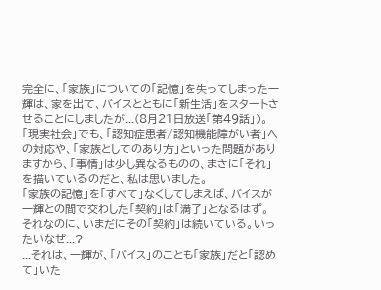完全に、「家族」についての「記憶」を失ってしまった一輝は、家を出て、バイスとともに「新生活」をスタートさせることにしましたが...(8月21日放送「第49話」)。
「現実社会」でも、「認知症患者/認知機能障がい者」への対応や、「家族としてのあり方」といった問題がありますから、「事情」は少し異なるものの、まさに「それ」を描いているのだと、私は思いました。
「家族の記憶」を「すべて」なくしてしまえば、バイスが一輝との間で交わした「契約」は「満了」となるはず。
それなのに、いまだにその「契約」は続いている。いったいなぜ...?
...それは、一輝が、「バイス」のことも「家族」だと「認めて」いた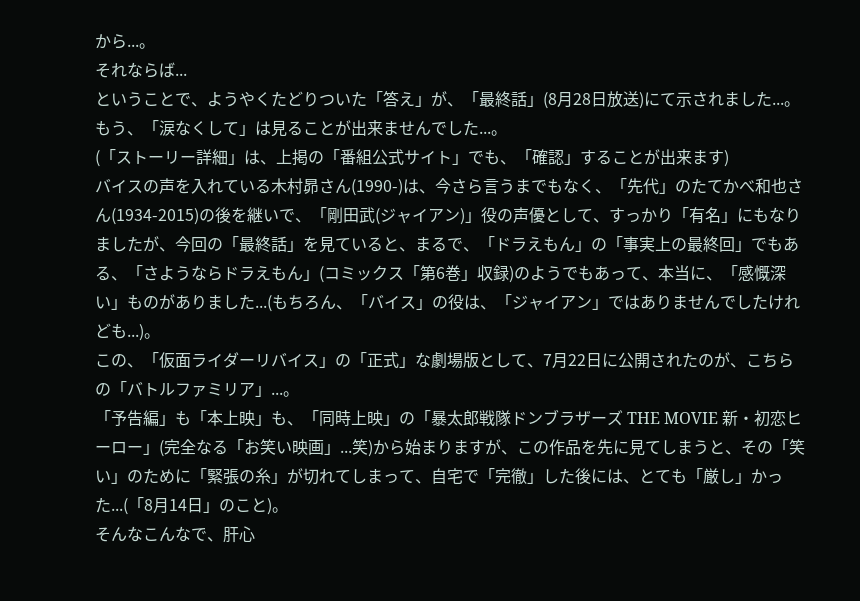から...。
それならば...
ということで、ようやくたどりついた「答え」が、「最終話」(8月28日放送)にて示されました...。
もう、「涙なくして」は見ることが出来ませんでした...。
(「ストーリー詳細」は、上掲の「番組公式サイト」でも、「確認」することが出来ます)
バイスの声を入れている木村昴さん(1990-)は、今さら言うまでもなく、「先代」のたてかべ和也さん(1934-2015)の後を継いで、「剛田武(ジャイアン)」役の声優として、すっかり「有名」にもなりましたが、今回の「最終話」を見ていると、まるで、「ドラえもん」の「事実上の最終回」でもある、「さようならドラえもん」(コミックス「第6巻」収録)のようでもあって、本当に、「感慨深い」ものがありました...(もちろん、「バイス」の役は、「ジャイアン」ではありませんでしたけれども...)。
この、「仮面ライダーリバイス」の「正式」な劇場版として、7月22日に公開されたのが、こちらの「バトルファミリア」...。
「予告編」も「本上映」も、「同時上映」の「暴太郎戦隊ドンブラザーズ THE MOVIE 新・初恋ヒーロー」(完全なる「お笑い映画」...笑)から始まりますが、この作品を先に見てしまうと、その「笑い」のために「緊張の糸」が切れてしまって、自宅で「完徹」した後には、とても「厳し」かった...(「8月14日」のこと)。
そんなこんなで、肝心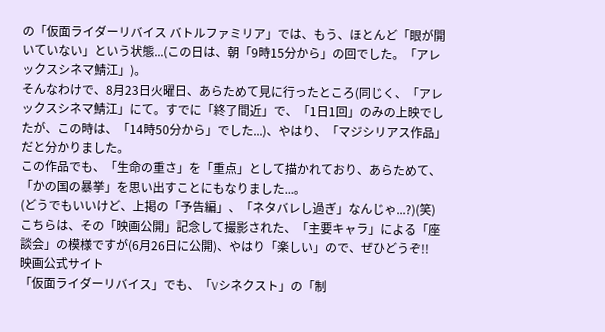の「仮面ライダーリバイス バトルファミリア」では、もう、ほとんど「眼が開いていない」という状態...(この日は、朝「9時15分から」の回でした。「アレックスシネマ鯖江」)。
そんなわけで、8月23日火曜日、あらためて見に行ったところ(同じく、「アレックスシネマ鯖江」にて。すでに「終了間近」で、「1日1回」のみの上映でしたが、この時は、「14時50分から」でした...)、やはり、「マジシリアス作品」だと分かりました。
この作品でも、「生命の重さ」を「重点」として描かれており、あらためて、「かの国の暴挙」を思い出すことにもなりました...。
(どうでもいいけど、上掲の「予告編」、「ネタバレし過ぎ」なんじゃ...?)(笑)
こちらは、その「映画公開」記念して撮影された、「主要キャラ」による「座談会」の模様ですが(6月26日に公開)、やはり「楽しい」ので、ぜひどうぞ!!
映画公式サイト
「仮面ライダーリバイス」でも、「Vシネクスト」の「制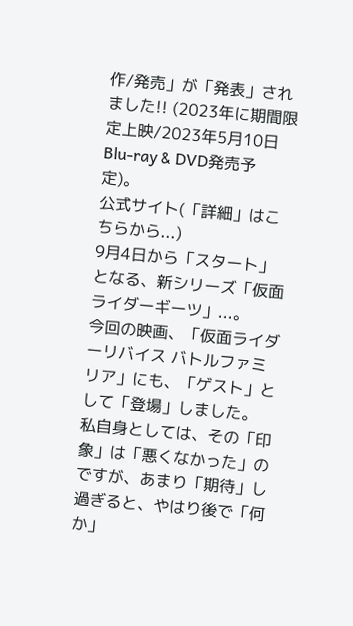作/発売」が「発表」されました!! (2023年に期間限定上映/2023年5月10日 Blu-ray & DVD発売予定)。
公式サイト(「詳細」はこちらから...)
9月4日から「スタート」となる、新シリーズ「仮面ライダーギーツ」...。
今回の映画、「仮面ライダーリバイス バトルファミリア」にも、「ゲスト」として「登場」しました。
私自身としては、その「印象」は「悪くなかった」のですが、あまり「期待」し過ぎると、やはり後で「何か」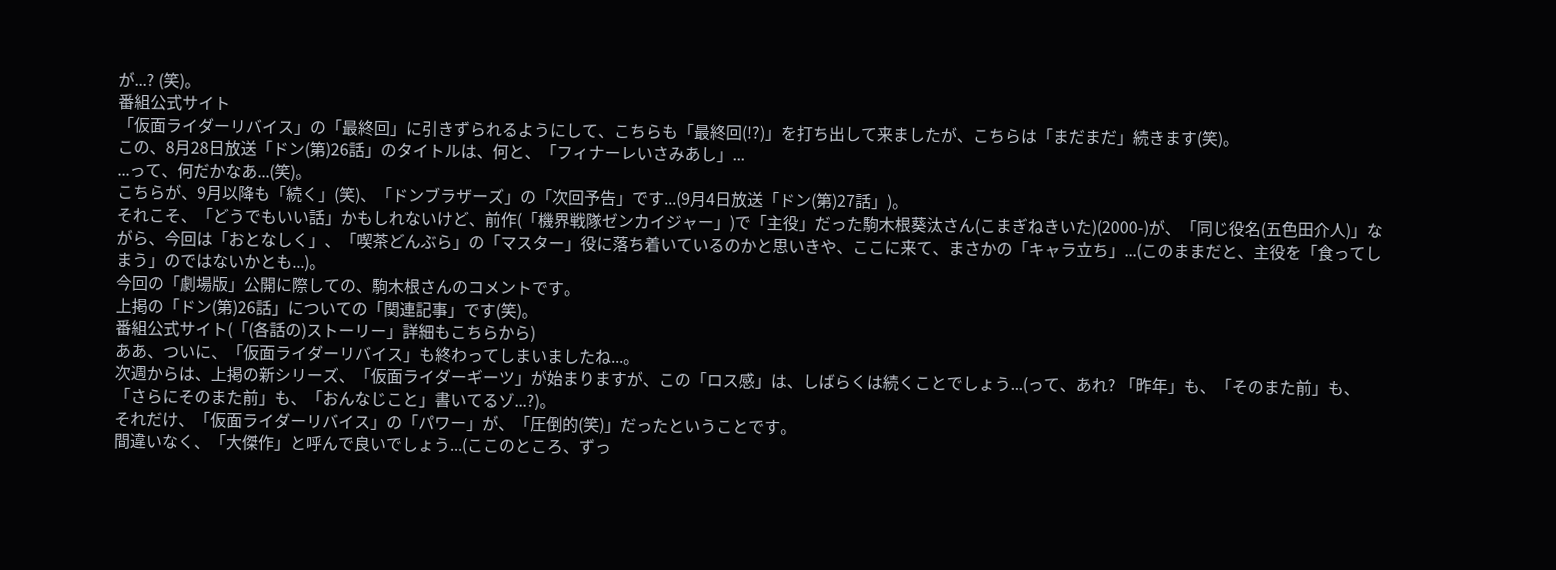が...? (笑)。
番組公式サイト
「仮面ライダーリバイス」の「最終回」に引きずられるようにして、こちらも「最終回(!?)」を打ち出して来ましたが、こちらは「まだまだ」続きます(笑)。
この、8月28日放送「ドン(第)26話」のタイトルは、何と、「フィナーレいさみあし」...
...って、何だかなあ...(笑)。
こちらが、9月以降も「続く」(笑)、「ドンブラザーズ」の「次回予告」です...(9月4日放送「ドン(第)27話」)。
それこそ、「どうでもいい話」かもしれないけど、前作(「機界戦隊ゼンカイジャー」)で「主役」だった駒木根葵汰さん(こまぎねきいた)(2000-)が、「同じ役名(五色田介人)」ながら、今回は「おとなしく」、「喫茶どんぶら」の「マスター」役に落ち着いているのかと思いきや、ここに来て、まさかの「キャラ立ち」...(このままだと、主役を「食ってしまう」のではないかとも...)。
今回の「劇場版」公開に際しての、駒木根さんのコメントです。
上掲の「ドン(第)26話」についての「関連記事」です(笑)。
番組公式サイト(「(各話の)ストーリー」詳細もこちらから)
ああ、ついに、「仮面ライダーリバイス」も終わってしまいましたね...。
次週からは、上掲の新シリーズ、「仮面ライダーギーツ」が始まりますが、この「ロス感」は、しばらくは続くことでしょう...(って、あれ? 「昨年」も、「そのまた前」も、「さらにそのまた前」も、「おんなじこと」書いてるゾ...?)。
それだけ、「仮面ライダーリバイス」の「パワー」が、「圧倒的(笑)」だったということです。
間違いなく、「大傑作」と呼んで良いでしょう...(ここのところ、ずっ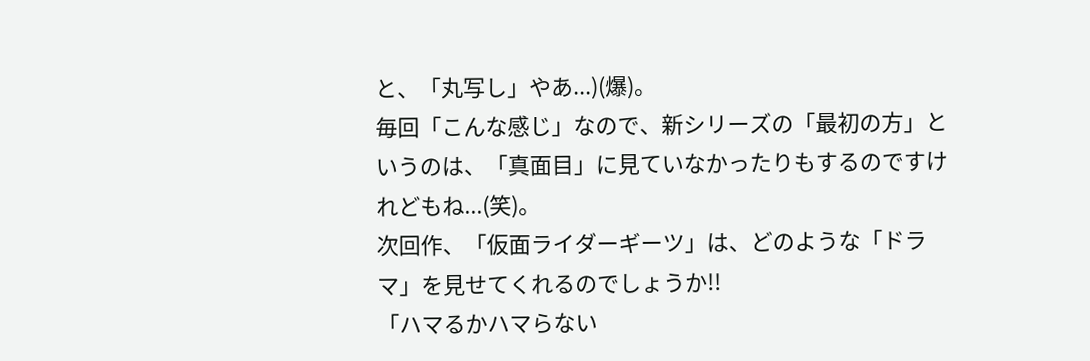と、「丸写し」やあ...)(爆)。
毎回「こんな感じ」なので、新シリーズの「最初の方」というのは、「真面目」に見ていなかったりもするのですけれどもね...(笑)。
次回作、「仮面ライダーギーツ」は、どのような「ドラマ」を見せてくれるのでしょうか!!
「ハマるかハマらない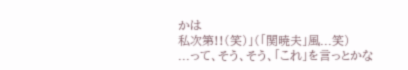かは
私次第!!(笑)」(「関暁夫」風...笑)
...って、そう、そう、「これ」を言っとかな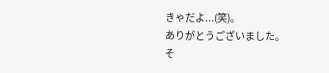きゃだよ...(笑)。
ありがとうございました。
そ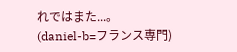れではまた...。
(daniel-b=フランス専門)